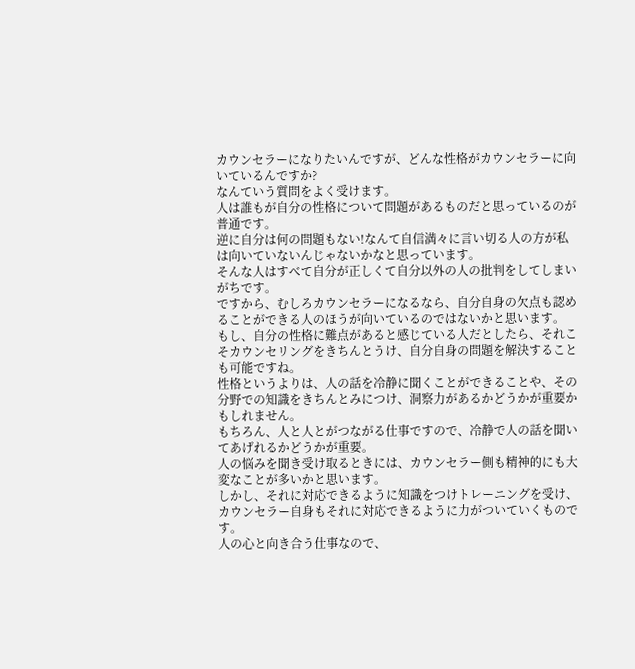カウンセラーになりたいんですが、どんな性格がカウンセラーに向いているんですか?
なんていう質問をよく受けます。
人は誰もが自分の性格について問題があるものだと思っているのが普通です。
逆に自分は何の問題もない!なんて自信満々に言い切る人の方が私は向いていないんじゃないかなと思っています。
そんな人はすべて自分が正しくて自分以外の人の批判をしてしまいがちです。
ですから、むしろカウンセラーになるなら、自分自身の欠点も認めることができる人のほうが向いているのではないかと思います。
もし、自分の性格に難点があると感じている人だとしたら、それこそカウンセリングをきちんとうけ、自分自身の問題を解決することも可能ですね。
性格というよりは、人の話を冷静に聞くことができることや、その分野での知識をきちんとみにつけ、洞察力があるかどうかが重要かもしれません。
もちろん、人と人とがつながる仕事ですので、冷静で人の話を聞いてあげれるかどうかが重要。
人の悩みを聞き受け取るときには、カウンセラー側も精神的にも大変なことが多いかと思います。
しかし、それに対応できるように知識をつけトレーニングを受け、カウンセラー自身もそれに対応できるように力がついていくものです。
人の心と向き合う仕事なので、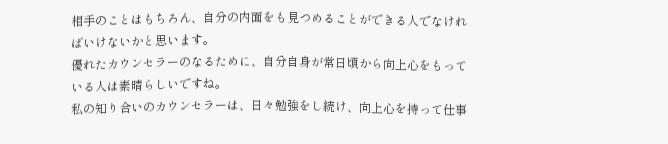相手のことはもちろん、自分の内面をも見つめることができる人でなければいけないかと思います。
優れたカウンセラーのなるために、自分自身が常日頃から向上心をもっている人は素晴らしいですね。
私の知り合いのカウンセラーは、日々勉強をし続け、向上心を持って仕事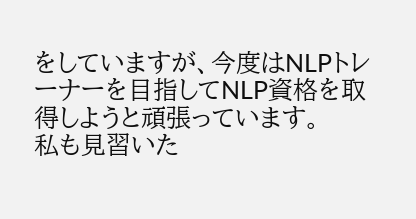をしていますが、今度はNLPトレーナーを目指してNLP資格を取得しようと頑張っています。
私も見習いた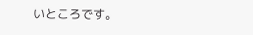いところです。